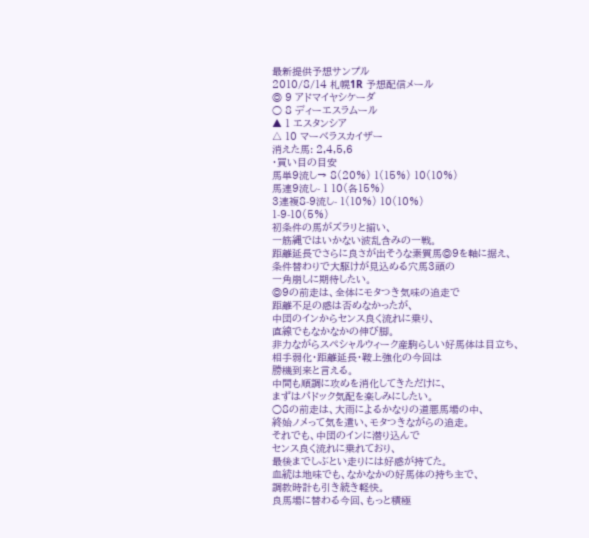最新提供予想サンプル
2010/8/14 札幌1R 予想配信メール
◎ 9 アドマイヤシケーダ
○ 8 ディーエスラムール
▲ 1 エスタンシア
△ 10 マーベラスカイザー
消えた馬: 2,4,5,6
・買い目の目安
馬単9流し→ 8(20%) 1(15%) 10(10%)
馬連9流し- 1 10(各15%)
3連複8-9流し- 1(10%) 10(10%)
1-9-10(5%)
初条件の馬がズラリと揃い、
一筋縄ではいかない波乱含みの一戦。
距離延長でさらに良さが出そうな素質馬◎9を軸に据え、
条件替わりで大駆けが見込める穴馬3頭の
一角崩しに期待したい。
◎9の前走は、全体にモタつき気味の追走で
距離不足の感は否めなかったが、
中団のインからセンス良く流れに乗り、
直線でもなかなかの伸び脚。
非力ながらスペシャルウィーク産駒らしい好馬体は目立ち、
相手弱化・距離延長・鞍上強化の今回は
勝機到来と言える。
中間も順調に攻めを消化してきただけに、
まずはパドック気配を楽しみにしたい。
○8の前走は、大雨によるかなりの道悪馬場の中、
終始ノメって気を遣い、モタつきながらの追走。
それでも、中団のインに潜り込んで
センス良く流れに乗れており、
最後までしぶとい走りには好感が持てた。
血統は地味でも、なかなかの好馬体の持ち主で、
調教時計も引き続き軽快。
良馬場に替わる今回、もっと積極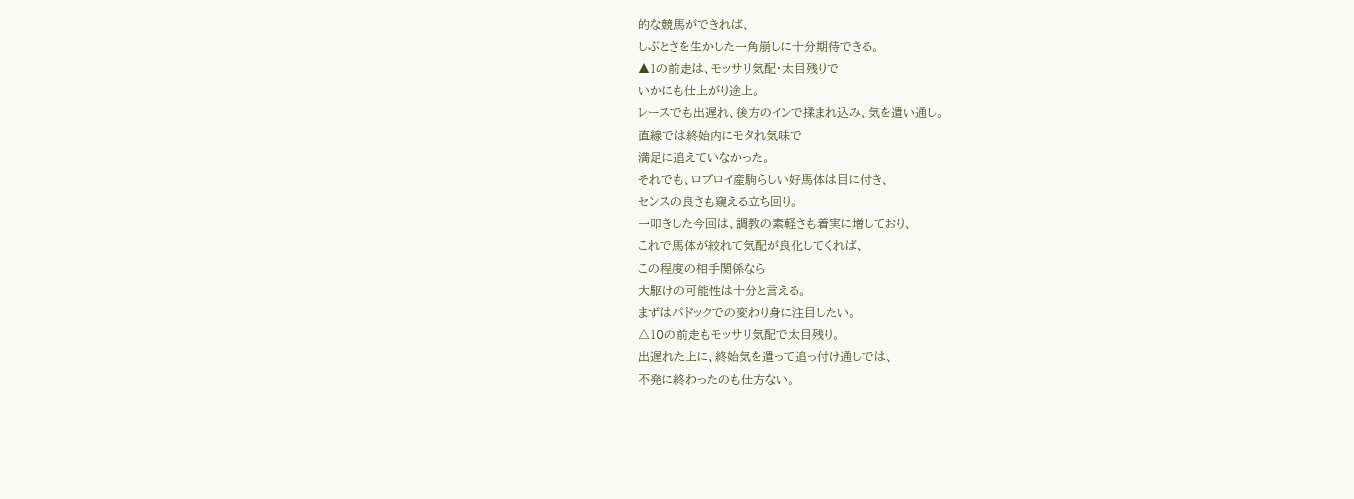的な競馬ができれば、
しぶとさを生かした一角崩しに十分期待できる。
▲1の前走は、モッサリ気配・太目残りで
いかにも仕上がり途上。
レースでも出遅れ、後方のインで揉まれ込み、気を遣い通し。
直線では終始内にモタれ気味で
満足に追えていなかった。
それでも、ロブロイ産駒らしい好馬体は目に付き、
センスの良さも窺える立ち回り。
一叩きした今回は、調教の素軽さも着実に増しており、
これで馬体が絞れて気配が良化してくれば、
この程度の相手関係なら
大駆けの可能性は十分と言える。
まずはパドックでの変わり身に注目したい。
△10の前走もモッサリ気配で太目残り。
出遅れた上に、終始気を遣って追っ付け通しでは、
不発に終わったのも仕方ない。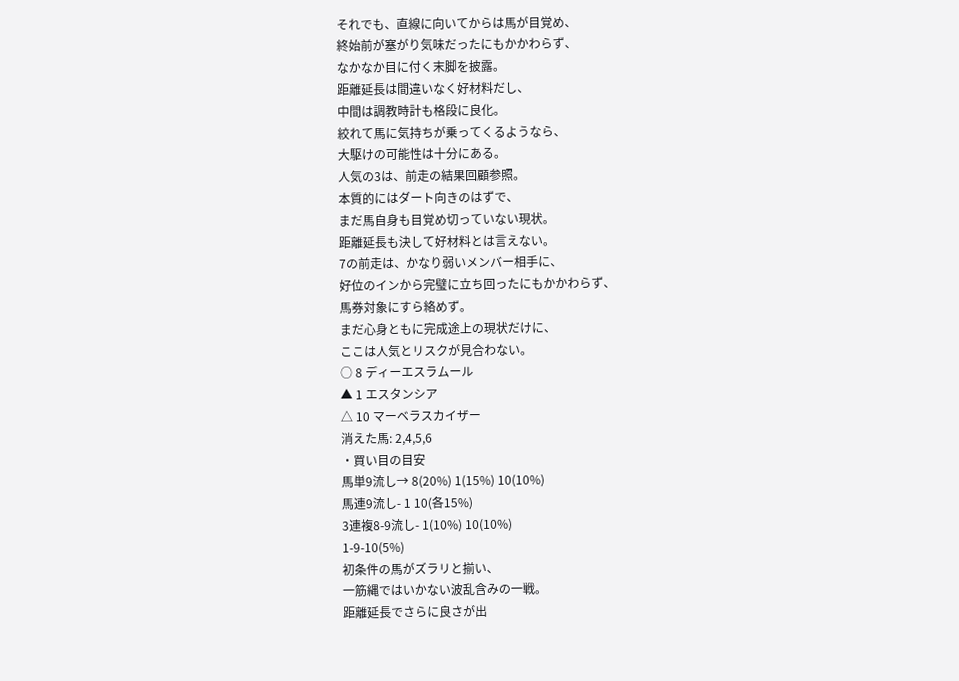それでも、直線に向いてからは馬が目覚め、
終始前が塞がり気味だったにもかかわらず、
なかなか目に付く末脚を披露。
距離延長は間違いなく好材料だし、
中間は調教時計も格段に良化。
絞れて馬に気持ちが乗ってくるようなら、
大駆けの可能性は十分にある。
人気の3は、前走の結果回顧参照。
本質的にはダート向きのはずで、
まだ馬自身も目覚め切っていない現状。
距離延長も決して好材料とは言えない。
7の前走は、かなり弱いメンバー相手に、
好位のインから完璧に立ち回ったにもかかわらず、
馬券対象にすら絡めず。
まだ心身ともに完成途上の現状だけに、
ここは人気とリスクが見合わない。
○ 8 ディーエスラムール
▲ 1 エスタンシア
△ 10 マーベラスカイザー
消えた馬: 2,4,5,6
・買い目の目安
馬単9流し→ 8(20%) 1(15%) 10(10%)
馬連9流し- 1 10(各15%)
3連複8-9流し- 1(10%) 10(10%)
1-9-10(5%)
初条件の馬がズラリと揃い、
一筋縄ではいかない波乱含みの一戦。
距離延長でさらに良さが出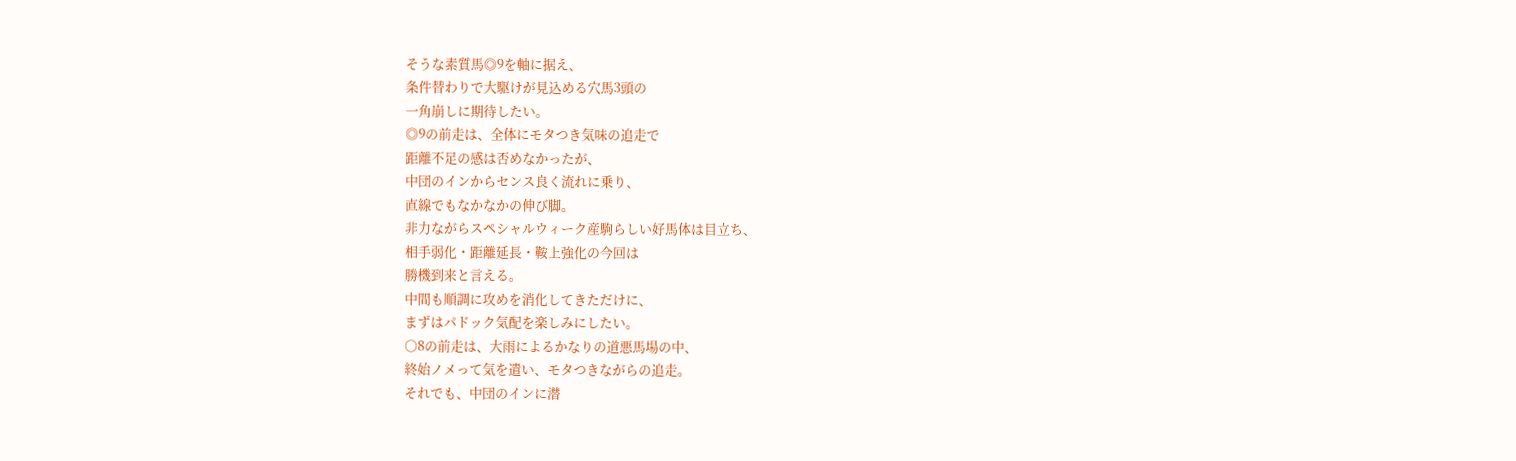そうな素質馬◎9を軸に据え、
条件替わりで大駆けが見込める穴馬3頭の
一角崩しに期待したい。
◎9の前走は、全体にモタつき気味の追走で
距離不足の感は否めなかったが、
中団のインからセンス良く流れに乗り、
直線でもなかなかの伸び脚。
非力ながらスペシャルウィーク産駒らしい好馬体は目立ち、
相手弱化・距離延長・鞍上強化の今回は
勝機到来と言える。
中間も順調に攻めを消化してきただけに、
まずはパドック気配を楽しみにしたい。
○8の前走は、大雨によるかなりの道悪馬場の中、
終始ノメって気を遣い、モタつきながらの追走。
それでも、中団のインに潜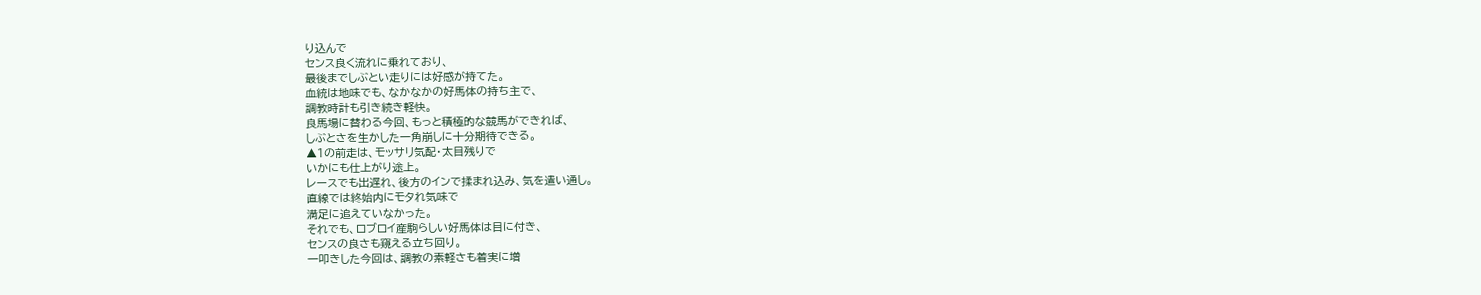り込んで
センス良く流れに乗れており、
最後までしぶとい走りには好感が持てた。
血統は地味でも、なかなかの好馬体の持ち主で、
調教時計も引き続き軽快。
良馬場に替わる今回、もっと積極的な競馬ができれば、
しぶとさを生かした一角崩しに十分期待できる。
▲1の前走は、モッサリ気配・太目残りで
いかにも仕上がり途上。
レースでも出遅れ、後方のインで揉まれ込み、気を遣い通し。
直線では終始内にモタれ気味で
満足に追えていなかった。
それでも、ロブロイ産駒らしい好馬体は目に付き、
センスの良さも窺える立ち回り。
一叩きした今回は、調教の素軽さも着実に増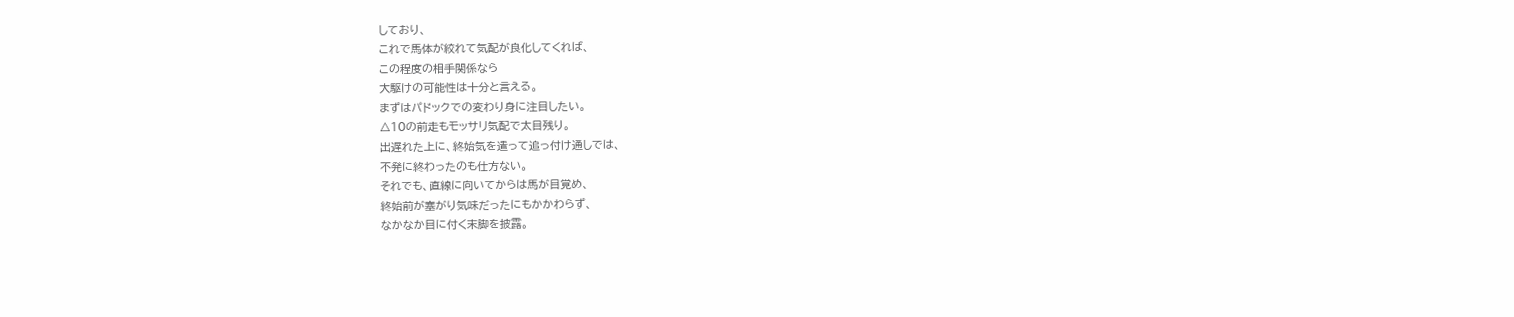しており、
これで馬体が絞れて気配が良化してくれば、
この程度の相手関係なら
大駆けの可能性は十分と言える。
まずはパドックでの変わり身に注目したい。
△10の前走もモッサリ気配で太目残り。
出遅れた上に、終始気を遣って追っ付け通しでは、
不発に終わったのも仕方ない。
それでも、直線に向いてからは馬が目覚め、
終始前が塞がり気味だったにもかかわらず、
なかなか目に付く末脚を披露。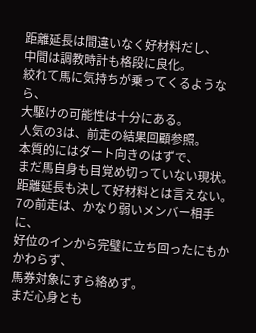距離延長は間違いなく好材料だし、
中間は調教時計も格段に良化。
絞れて馬に気持ちが乗ってくるようなら、
大駆けの可能性は十分にある。
人気の3は、前走の結果回顧参照。
本質的にはダート向きのはずで、
まだ馬自身も目覚め切っていない現状。
距離延長も決して好材料とは言えない。
7の前走は、かなり弱いメンバー相手に、
好位のインから完璧に立ち回ったにもかかわらず、
馬券対象にすら絡めず。
まだ心身とも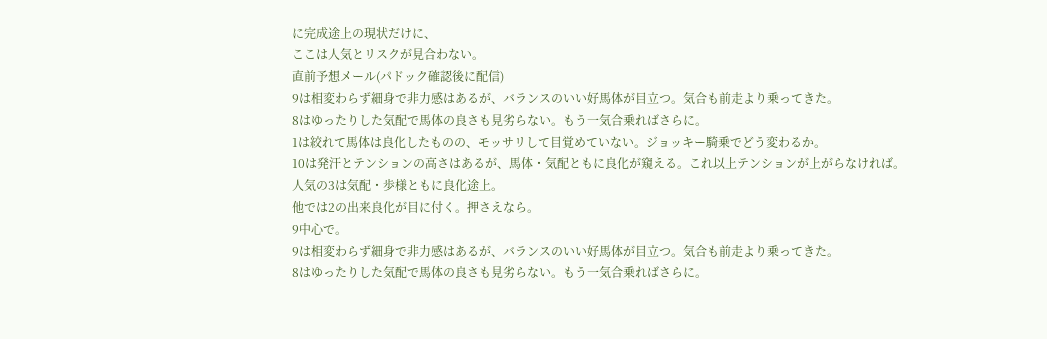に完成途上の現状だけに、
ここは人気とリスクが見合わない。
直前予想メール(パドック確認後に配信)
9は相変わらず細身で非力感はあるが、バランスのいい好馬体が目立つ。気合も前走より乗ってきた。
8はゆったりした気配で馬体の良さも見劣らない。もう一気合乗ればさらに。
1は絞れて馬体は良化したものの、モッサリして目覚めていない。ジョッキー騎乗でどう変わるか。
10は発汗とテンションの高さはあるが、馬体・気配ともに良化が窺える。これ以上テンションが上がらなければ。
人気の3は気配・歩様ともに良化途上。
他では2の出来良化が目に付く。押さえなら。
9中心で。
9は相変わらず細身で非力感はあるが、バランスのいい好馬体が目立つ。気合も前走より乗ってきた。
8はゆったりした気配で馬体の良さも見劣らない。もう一気合乗ればさらに。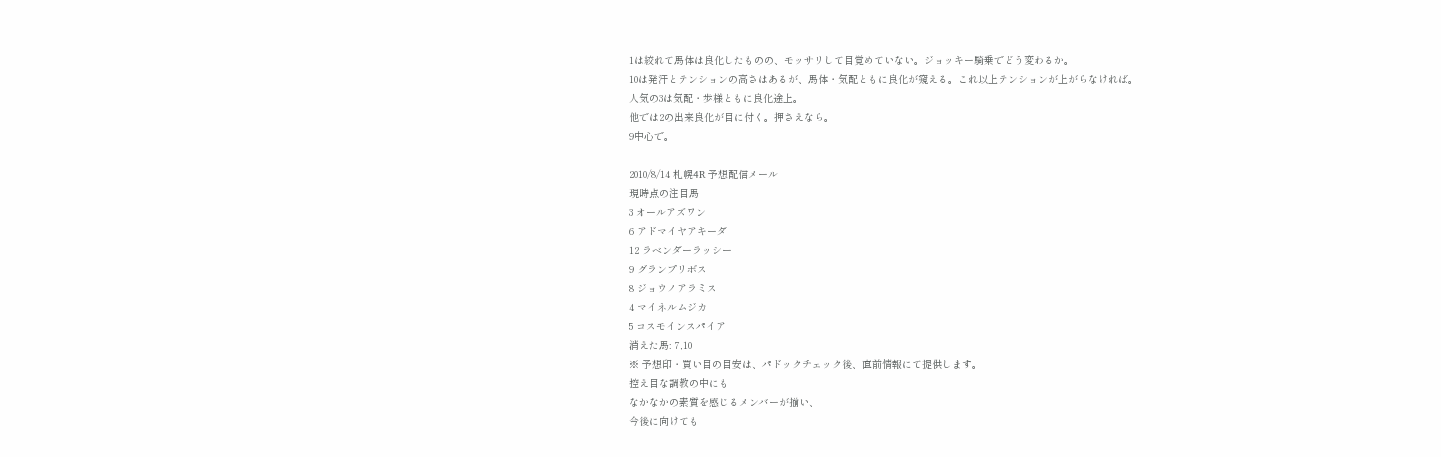1は絞れて馬体は良化したものの、モッサリして目覚めていない。ジョッキー騎乗でどう変わるか。
10は発汗とテンションの高さはあるが、馬体・気配ともに良化が窺える。これ以上テンションが上がらなければ。
人気の3は気配・歩様ともに良化途上。
他では2の出来良化が目に付く。押さえなら。
9中心で。

2010/8/14 札幌4R 予想配信メール
現時点の注目馬
3 オールアズワン
6 アドマイヤアキーダ
12 ラベンダーラッシー
9 グランプリボス
8 ジョウノアラミス
4 マイネルムジカ
5 コスモインスパイア
消えた馬: 7,10
※ 予想印・買い目の目安は、パドックチェック後、直前情報にて提供します。
控え目な調教の中にも
なかなかの素質を感じるメンバーが揃い、
今後に向けても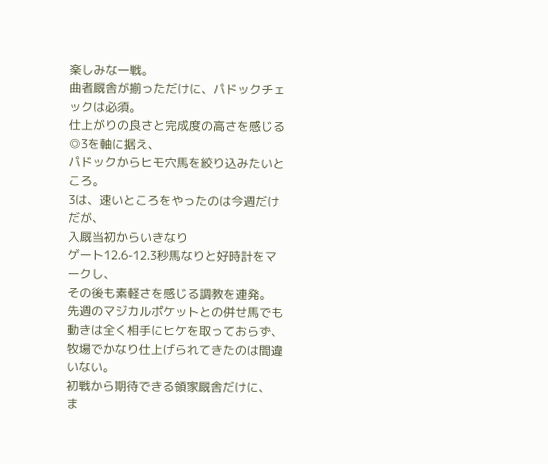楽しみな一戦。
曲者厩舎が揃っただけに、パドックチェックは必須。
仕上がりの良さと完成度の高さを感じる◎3を軸に据え、
パドックからヒモ穴馬を絞り込みたいところ。
3は、速いところをやったのは今週だけだが、
入厩当初からいきなり
ゲート12.6-12.3秒馬なりと好時計をマークし、
その後も素軽さを感じる調教を連発。
先週のマジカルポケットとの併せ馬でも
動きは全く相手にヒケを取っておらず、
牧場でかなり仕上げられてきたのは間違いない。
初戦から期待できる領家厩舎だけに、
ま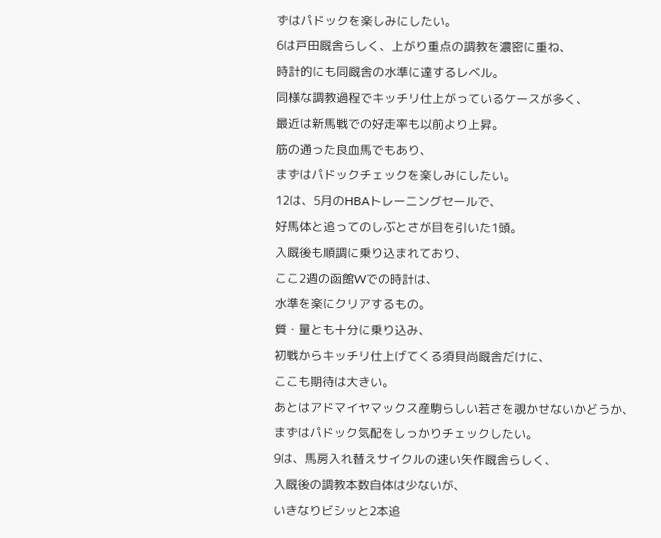ずはパドックを楽しみにしたい。
6は戸田厩舎らしく、上がり重点の調教を濃密に重ね、
時計的にも同厩舎の水準に達するレベル。
同様な調教過程でキッチリ仕上がっているケースが多く、
最近は新馬戦での好走率も以前より上昇。
筋の通った良血馬でもあり、
まずはパドックチェックを楽しみにしたい。
12は、5月のHBAトレーニングセールで、
好馬体と追ってのしぶとさが目を引いた1頭。
入厩後も順調に乗り込まれており、
ここ2週の函館Wでの時計は、
水準を楽にクリアするもの。
質・量とも十分に乗り込み、
初戦からキッチリ仕上げてくる須貝尚厩舎だけに、
ここも期待は大きい。
あとはアドマイヤマックス産駒らしい若さを覗かせないかどうか、
まずはパドック気配をしっかりチェックしたい。
9は、馬房入れ替えサイクルの速い矢作厩舎らしく、
入厩後の調教本数自体は少ないが、
いきなりビシッと2本追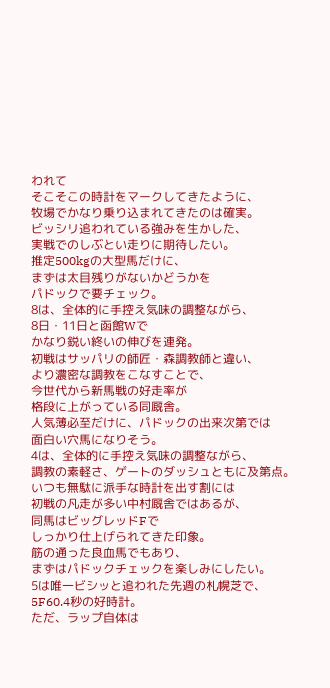われて
そこそこの時計をマークしてきたように、
牧場でかなり乗り込まれてきたのは確実。
ビッシリ追われている強みを生かした、
実戦でのしぶとい走りに期待したい。
推定500kgの大型馬だけに、
まずは太目残りがないかどうかを
パドックで要チェック。
8は、全体的に手控え気味の調整ながら、
8日・11日と函館Wで
かなり鋭い終いの伸びを連発。
初戦はサッパリの師匠・森調教師と違い、
より濃密な調教をこなすことで、
今世代から新馬戦の好走率が
格段に上がっている同厩舎。
人気薄必至だけに、パドックの出来次第では
面白い穴馬になりそう。
4は、全体的に手控え気味の調整ながら、
調教の素軽さ、ゲートのダッシュともに及第点。
いつも無駄に派手な時計を出す割には
初戦の凡走が多い中村厩舎ではあるが、
同馬はビッグレッドFで
しっかり仕上げられてきた印象。
筋の通った良血馬でもあり、
まずはパドックチェックを楽しみにしたい。
5は唯一ビシッと追われた先週の札幌芝で、
5F60.4秒の好時計。
ただ、ラップ自体は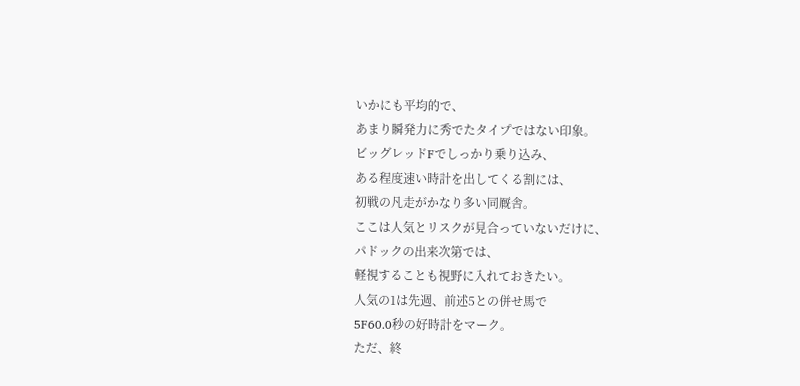いかにも平均的で、
あまり瞬発力に秀でたタイプではない印象。
ビッグレッドFでしっかり乗り込み、
ある程度速い時計を出してくる割には、
初戦の凡走がかなり多い同厩舎。
ここは人気とリスクが見合っていないだけに、
パドックの出来次第では、
軽視することも視野に入れておきたい。
人気の1は先週、前述5との併せ馬で
5F60.0秒の好時計をマーク。
ただ、終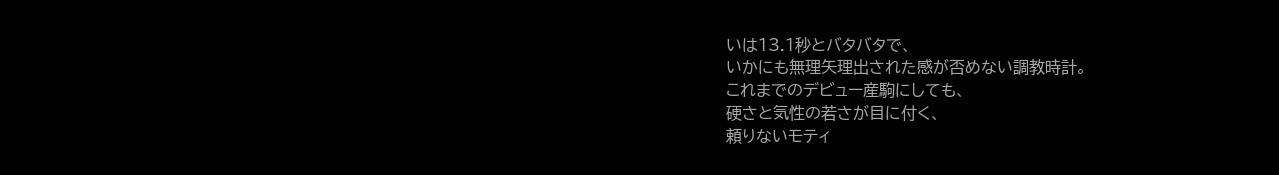いは13.1秒とバタバタで、
いかにも無理矢理出された感が否めない調教時計。
これまでのデビュー産駒にしても、
硬さと気性の若さが目に付く、
頼りないモティ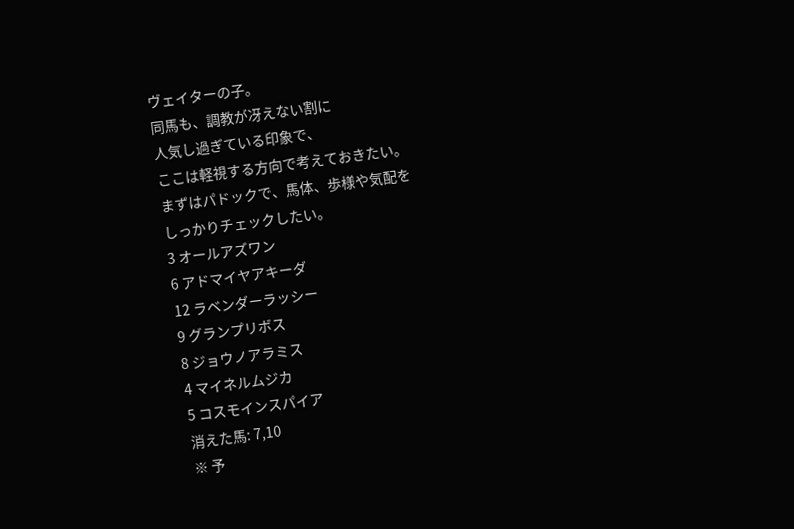ヴェイターの子。
同馬も、調教が冴えない割に
人気し過ぎている印象で、
ここは軽視する方向で考えておきたい。
まずはパドックで、馬体、歩様や気配を
しっかりチェックしたい。
3 オールアズワン
6 アドマイヤアキーダ
12 ラベンダーラッシー
9 グランプリボス
8 ジョウノアラミス
4 マイネルムジカ
5 コスモインスパイア
消えた馬: 7,10
※ 予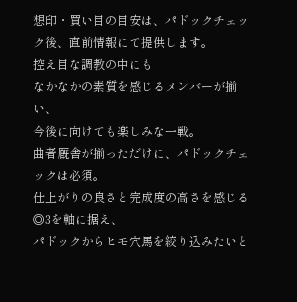想印・買い目の目安は、パドックチェック後、直前情報にて提供します。
控え目な調教の中にも
なかなかの素質を感じるメンバーが揃い、
今後に向けても楽しみな一戦。
曲者厩舎が揃っただけに、パドックチェックは必須。
仕上がりの良さと完成度の高さを感じる◎3を軸に据え、
パドックからヒモ穴馬を絞り込みたいと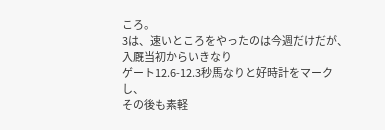ころ。
3は、速いところをやったのは今週だけだが、
入厩当初からいきなり
ゲート12.6-12.3秒馬なりと好時計をマークし、
その後も素軽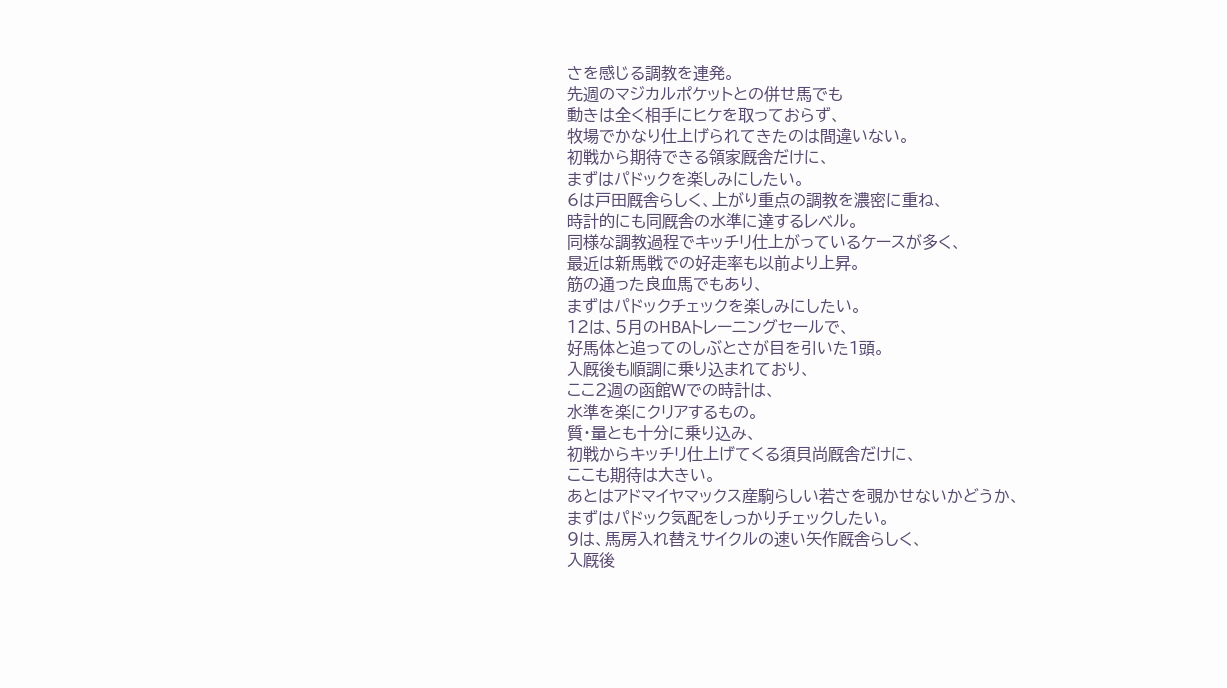さを感じる調教を連発。
先週のマジカルポケットとの併せ馬でも
動きは全く相手にヒケを取っておらず、
牧場でかなり仕上げられてきたのは間違いない。
初戦から期待できる領家厩舎だけに、
まずはパドックを楽しみにしたい。
6は戸田厩舎らしく、上がり重点の調教を濃密に重ね、
時計的にも同厩舎の水準に達するレベル。
同様な調教過程でキッチリ仕上がっているケースが多く、
最近は新馬戦での好走率も以前より上昇。
筋の通った良血馬でもあり、
まずはパドックチェックを楽しみにしたい。
12は、5月のHBAトレーニングセールで、
好馬体と追ってのしぶとさが目を引いた1頭。
入厩後も順調に乗り込まれており、
ここ2週の函館Wでの時計は、
水準を楽にクリアするもの。
質・量とも十分に乗り込み、
初戦からキッチリ仕上げてくる須貝尚厩舎だけに、
ここも期待は大きい。
あとはアドマイヤマックス産駒らしい若さを覗かせないかどうか、
まずはパドック気配をしっかりチェックしたい。
9は、馬房入れ替えサイクルの速い矢作厩舎らしく、
入厩後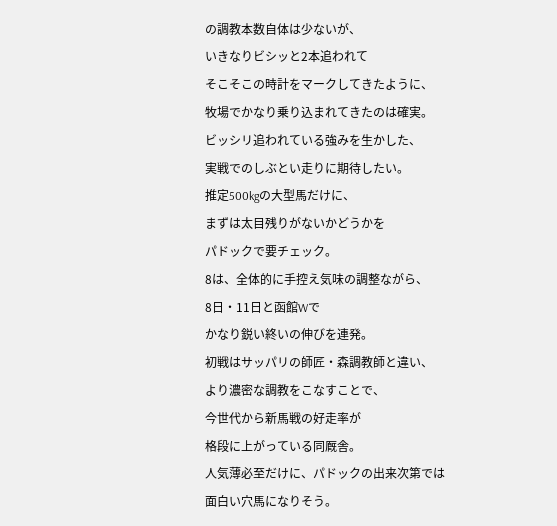の調教本数自体は少ないが、
いきなりビシッと2本追われて
そこそこの時計をマークしてきたように、
牧場でかなり乗り込まれてきたのは確実。
ビッシリ追われている強みを生かした、
実戦でのしぶとい走りに期待したい。
推定500kgの大型馬だけに、
まずは太目残りがないかどうかを
パドックで要チェック。
8は、全体的に手控え気味の調整ながら、
8日・11日と函館Wで
かなり鋭い終いの伸びを連発。
初戦はサッパリの師匠・森調教師と違い、
より濃密な調教をこなすことで、
今世代から新馬戦の好走率が
格段に上がっている同厩舎。
人気薄必至だけに、パドックの出来次第では
面白い穴馬になりそう。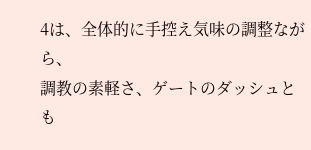4は、全体的に手控え気味の調整ながら、
調教の素軽さ、ゲートのダッシュとも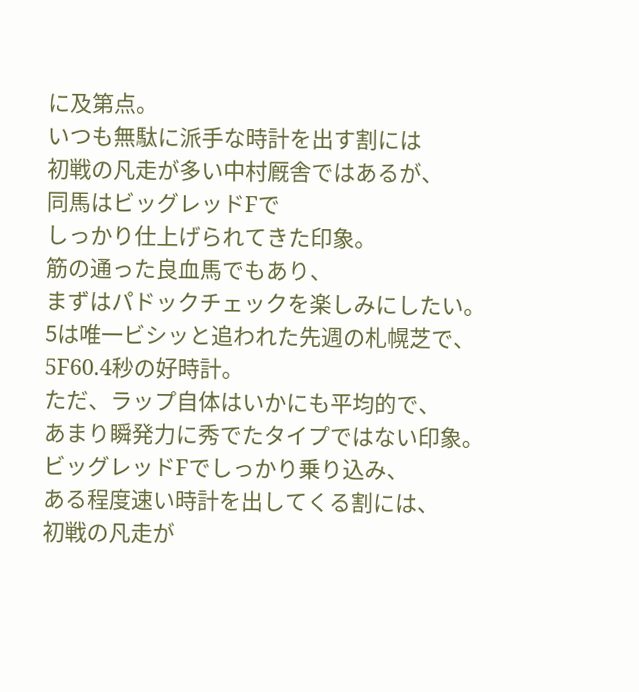に及第点。
いつも無駄に派手な時計を出す割には
初戦の凡走が多い中村厩舎ではあるが、
同馬はビッグレッドFで
しっかり仕上げられてきた印象。
筋の通った良血馬でもあり、
まずはパドックチェックを楽しみにしたい。
5は唯一ビシッと追われた先週の札幌芝で、
5F60.4秒の好時計。
ただ、ラップ自体はいかにも平均的で、
あまり瞬発力に秀でたタイプではない印象。
ビッグレッドFでしっかり乗り込み、
ある程度速い時計を出してくる割には、
初戦の凡走が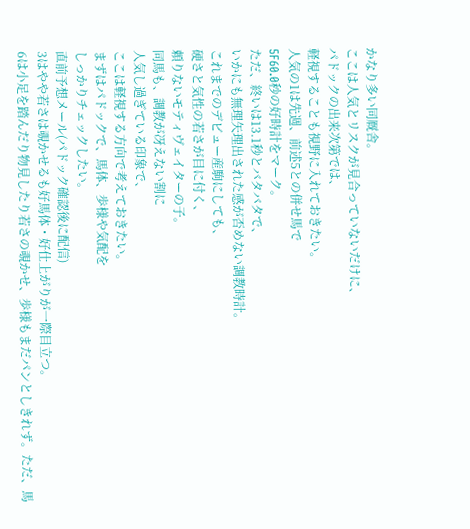かなり多い同厩舎。
ここは人気とリスクが見合っていないだけに、
パドックの出来次第では、
軽視することも視野に入れておきたい。
人気の1は先週、前述5との併せ馬で
5F60.0秒の好時計をマーク。
ただ、終いは13.1秒とバタバタで、
いかにも無理矢理出された感が否めない調教時計。
これまでのデビュー産駒にしても、
硬さと気性の若さが目に付く、
頼りないモティヴェイターの子。
同馬も、調教が冴えない割に
人気し過ぎている印象で、
ここは軽視する方向で考えておきたい。
まずはパドックで、馬体、歩様や気配を
しっかりチェックしたい。
直前予想メール(パドック確認後に配信)
3はやや若さは覗かせるも好馬体・好仕上がりが一際目立つ。
6は小足を踏んだり物見したり若さの覗かせ、歩様もまだパンとしきれず。ただ、馬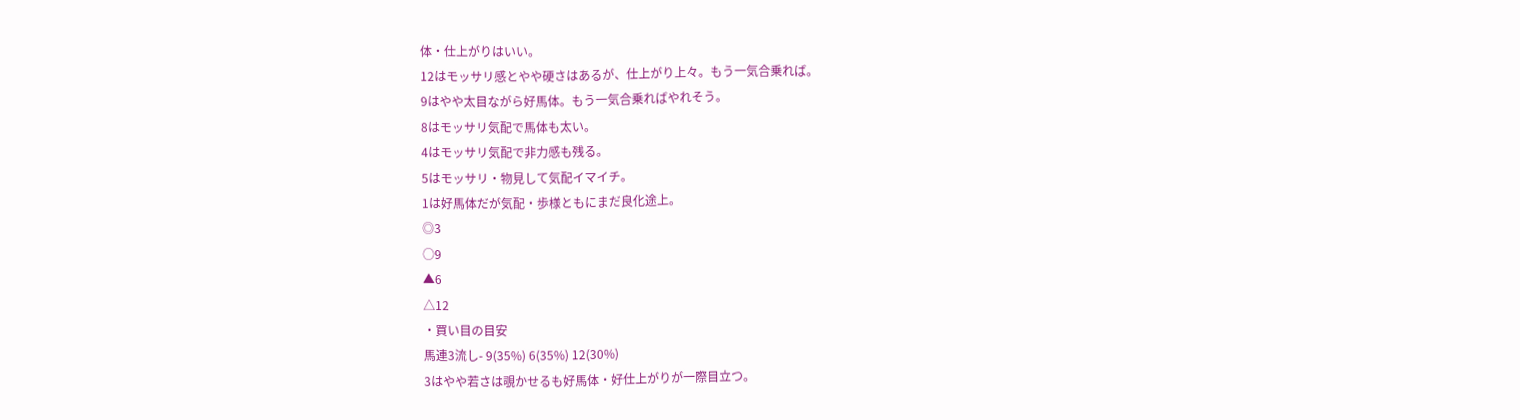体・仕上がりはいい。
12はモッサリ感とやや硬さはあるが、仕上がり上々。もう一気合乗れば。
9はやや太目ながら好馬体。もう一気合乗ればやれそう。
8はモッサリ気配で馬体も太い。
4はモッサリ気配で非力感も残る。
5はモッサリ・物見して気配イマイチ。
1は好馬体だが気配・歩様ともにまだ良化途上。
◎3
○9
▲6
△12
・買い目の目安
馬連3流し- 9(35%) 6(35%) 12(30%)
3はやや若さは覗かせるも好馬体・好仕上がりが一際目立つ。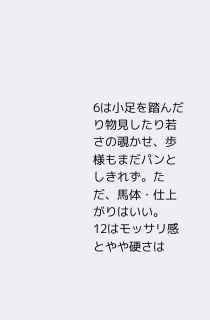6は小足を踏んだり物見したり若さの覗かせ、歩様もまだパンとしきれず。ただ、馬体・仕上がりはいい。
12はモッサリ感とやや硬さは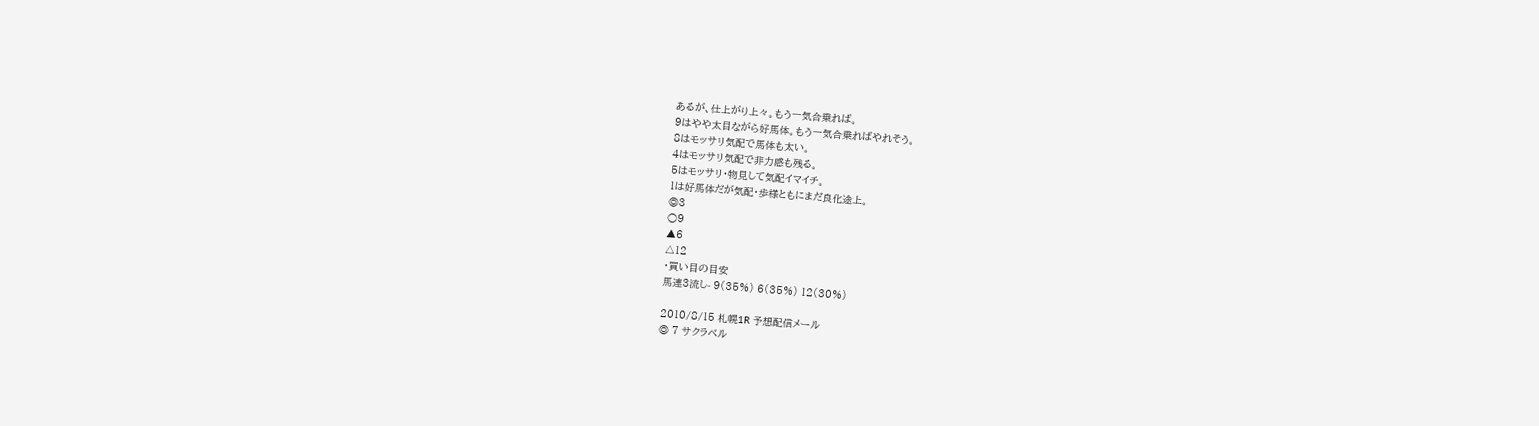あるが、仕上がり上々。もう一気合乗れば。
9はやや太目ながら好馬体。もう一気合乗ればやれそう。
8はモッサリ気配で馬体も太い。
4はモッサリ気配で非力感も残る。
5はモッサリ・物見して気配イマイチ。
1は好馬体だが気配・歩様ともにまだ良化途上。
◎3
○9
▲6
△12
・買い目の目安
馬連3流し- 9(35%) 6(35%) 12(30%)

2010/8/15 札幌1R 予想配信メール
◎ 7 サクラベル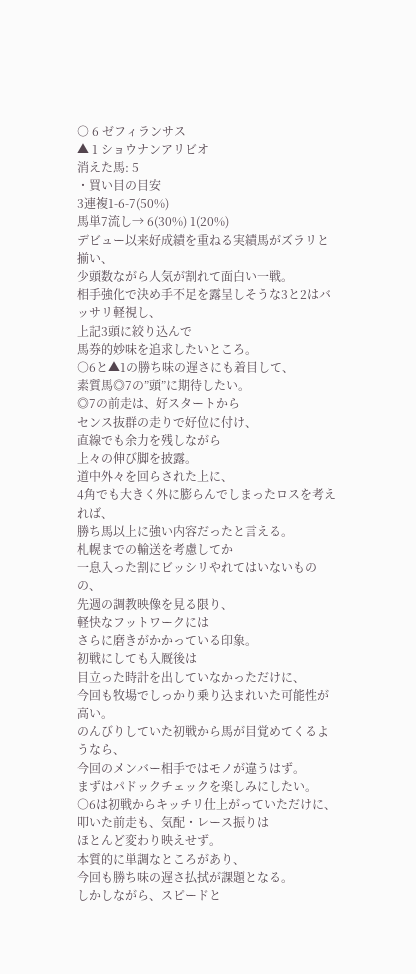○ 6 ゼフィランサス
▲ 1 ショウナンアリビオ
消えた馬: 5
・買い目の目安
3連複1-6-7(50%)
馬単7流し→ 6(30%) 1(20%)
デビュー以来好成績を重ねる実績馬がズラリと揃い、
少頭数ながら人気が割れて面白い一戦。
相手強化で決め手不足を露呈しそうな3と2はバッサリ軽視し、
上記3頭に絞り込んで
馬券的妙味を追求したいところ。
○6と▲1の勝ち味の遅さにも着目して、
素質馬◎7の”頭”に期待したい。
◎7の前走は、好スタートから
センス抜群の走りで好位に付け、
直線でも余力を残しながら
上々の伸び脚を披露。
道中外々を回らされた上に、
4角でも大きく外に膨らんでしまったロスを考えれば、
勝ち馬以上に強い内容だったと言える。
札幌までの輸送を考慮してか
一息入った割にビッシリやれてはいないものの、
先週の調教映像を見る限り、
軽快なフットワークには
さらに磨きがかかっている印象。
初戦にしても入厩後は
目立った時計を出していなかっただけに、
今回も牧場でしっかり乗り込まれいた可能性が高い。
のんびりしていた初戦から馬が目覚めてくるようなら、
今回のメンバー相手ではモノが違うはず。
まずはパドックチェックを楽しみにしたい。
○6は初戦からキッチリ仕上がっていただけに、
叩いた前走も、気配・レース振りは
ほとんど変わり映えせず。
本質的に単調なところがあり、
今回も勝ち味の遅さ払拭が課題となる。
しかしながら、スピードと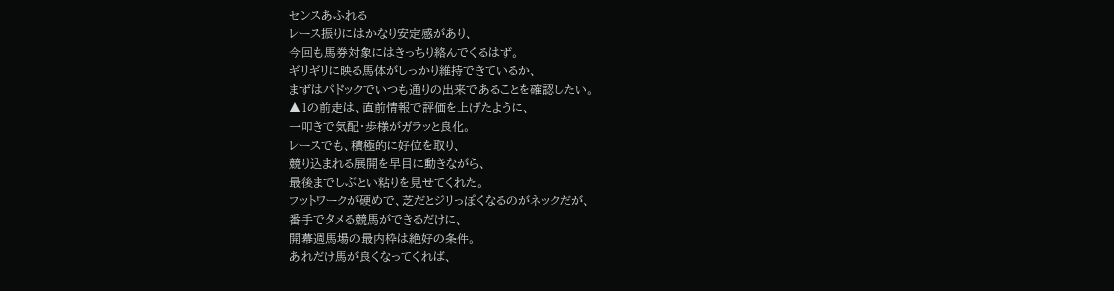センスあふれる
レース振りにはかなり安定感があり、
今回も馬券対象にはきっちり絡んでくるはず。
ギリギリに映る馬体がしっかり維持できているか、
まずはパドックでいつも通りの出来であることを確認したい。
▲1の前走は、直前情報で評価を上げたように、
一叩きで気配・歩様がガラッと良化。
レースでも、積極的に好位を取り、
競り込まれる展開を早目に動きながら、
最後までしぶとい粘りを見せてくれた。
フットワークが硬めで、芝だとジリっぽくなるのがネックだが、
番手でタメる競馬ができるだけに、
開幕週馬場の最内枠は絶好の条件。
あれだけ馬が良くなってくれば、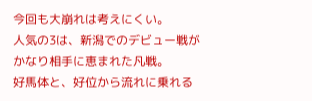今回も大崩れは考えにくい。
人気の3は、新潟でのデビュー戦が
かなり相手に恵まれた凡戦。
好馬体と、好位から流れに乗れる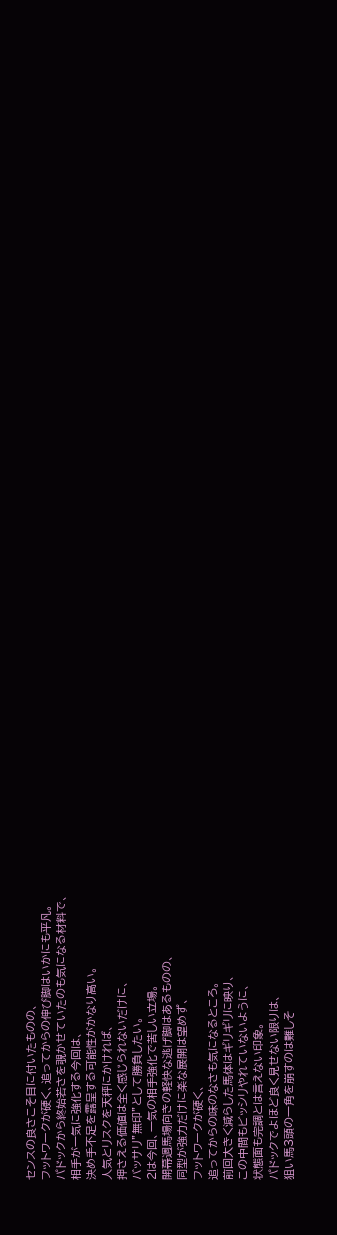センスの良さこそ目に付いたものの、
フットワークが硬く、追ってからの伸び脚はいかにも平凡。
パドックから終始若さを覗かせていたのも気になる材料で、
相手が一気に強化する今回は、
決め手不足を露呈する可能性がかなり高い。
人気とリスクを天秤にかければ、
押さえる価値は全く感じられないだけに、
バッサリ”無印”として勝負したい。
2は今回、一気の相手強化で苦しい立場。
開幕週馬場向きの軽快な逃げ脚はあるものの、
同型が強力だけに楽な展開は望めず、
フットワークが硬く、
追ってからの味のなさも気になるところ。
前回大きく減らした馬体はギリギリに映り、
この中間もビッシリやれていないように、
状態面も完調とは言えない印象。
パドックでよほど良く見せない限りは、
狙い馬3頭の一角を崩すのは難しそ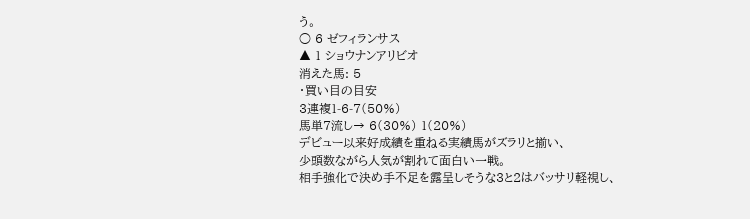う。
○ 6 ゼフィランサス
▲ 1 ショウナンアリビオ
消えた馬: 5
・買い目の目安
3連複1-6-7(50%)
馬単7流し→ 6(30%) 1(20%)
デビュー以来好成績を重ねる実績馬がズラリと揃い、
少頭数ながら人気が割れて面白い一戦。
相手強化で決め手不足を露呈しそうな3と2はバッサリ軽視し、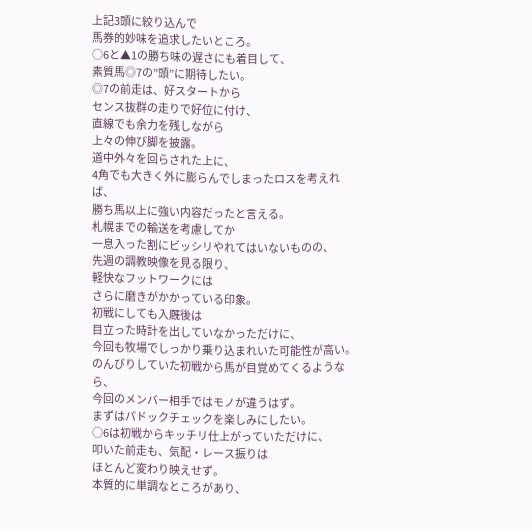上記3頭に絞り込んで
馬券的妙味を追求したいところ。
○6と▲1の勝ち味の遅さにも着目して、
素質馬◎7の”頭”に期待したい。
◎7の前走は、好スタートから
センス抜群の走りで好位に付け、
直線でも余力を残しながら
上々の伸び脚を披露。
道中外々を回らされた上に、
4角でも大きく外に膨らんでしまったロスを考えれば、
勝ち馬以上に強い内容だったと言える。
札幌までの輸送を考慮してか
一息入った割にビッシリやれてはいないものの、
先週の調教映像を見る限り、
軽快なフットワークには
さらに磨きがかかっている印象。
初戦にしても入厩後は
目立った時計を出していなかっただけに、
今回も牧場でしっかり乗り込まれいた可能性が高い。
のんびりしていた初戦から馬が目覚めてくるようなら、
今回のメンバー相手ではモノが違うはず。
まずはパドックチェックを楽しみにしたい。
○6は初戦からキッチリ仕上がっていただけに、
叩いた前走も、気配・レース振りは
ほとんど変わり映えせず。
本質的に単調なところがあり、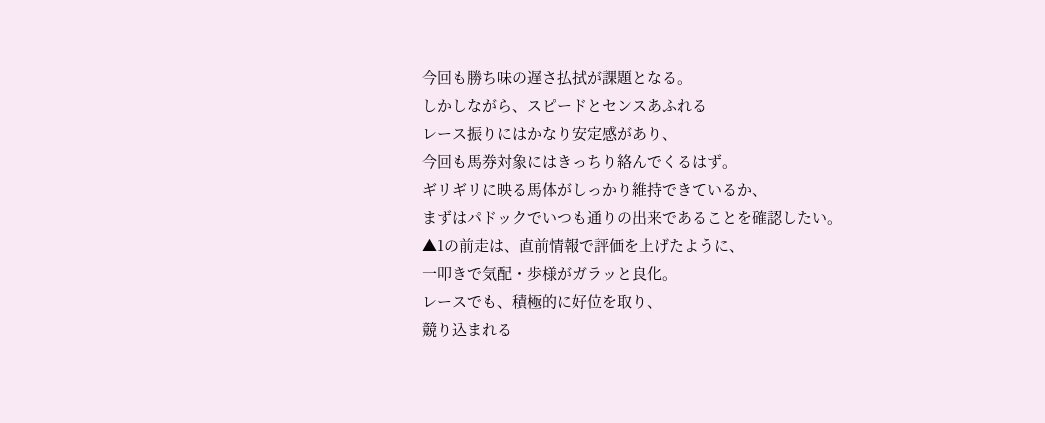今回も勝ち味の遅さ払拭が課題となる。
しかしながら、スピードとセンスあふれる
レース振りにはかなり安定感があり、
今回も馬券対象にはきっちり絡んでくるはず。
ギリギリに映る馬体がしっかり維持できているか、
まずはパドックでいつも通りの出来であることを確認したい。
▲1の前走は、直前情報で評価を上げたように、
一叩きで気配・歩様がガラッと良化。
レースでも、積極的に好位を取り、
競り込まれる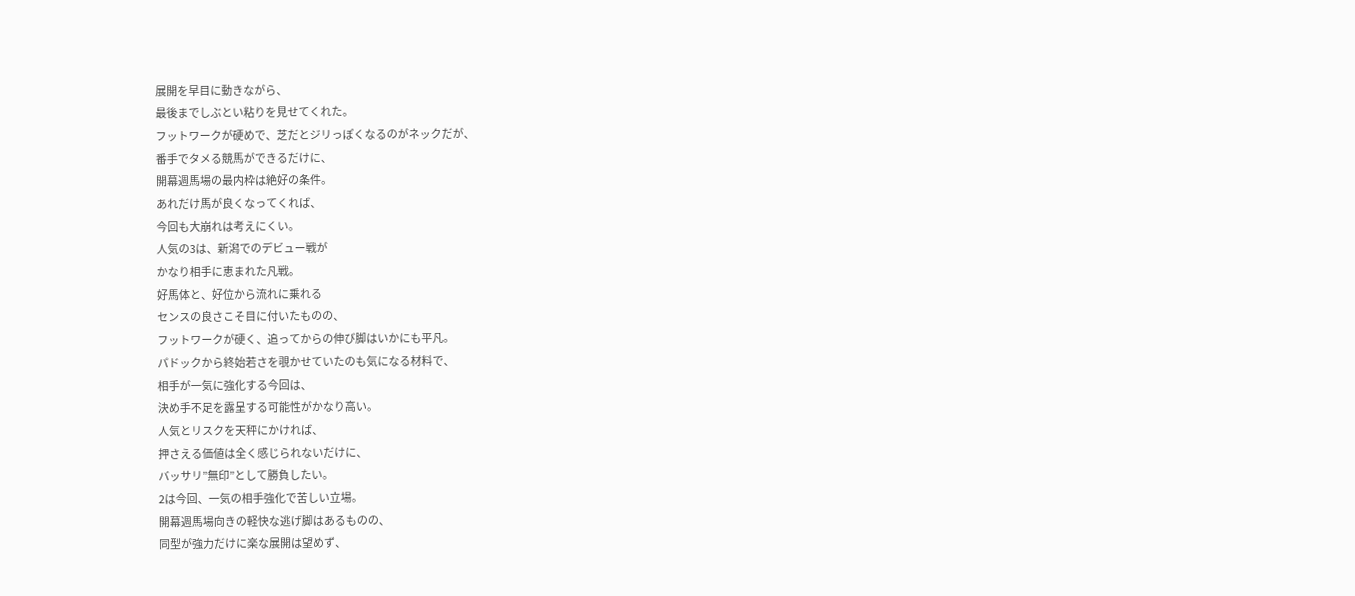展開を早目に動きながら、
最後までしぶとい粘りを見せてくれた。
フットワークが硬めで、芝だとジリっぽくなるのがネックだが、
番手でタメる競馬ができるだけに、
開幕週馬場の最内枠は絶好の条件。
あれだけ馬が良くなってくれば、
今回も大崩れは考えにくい。
人気の3は、新潟でのデビュー戦が
かなり相手に恵まれた凡戦。
好馬体と、好位から流れに乗れる
センスの良さこそ目に付いたものの、
フットワークが硬く、追ってからの伸び脚はいかにも平凡。
パドックから終始若さを覗かせていたのも気になる材料で、
相手が一気に強化する今回は、
決め手不足を露呈する可能性がかなり高い。
人気とリスクを天秤にかければ、
押さえる価値は全く感じられないだけに、
バッサリ”無印”として勝負したい。
2は今回、一気の相手強化で苦しい立場。
開幕週馬場向きの軽快な逃げ脚はあるものの、
同型が強力だけに楽な展開は望めず、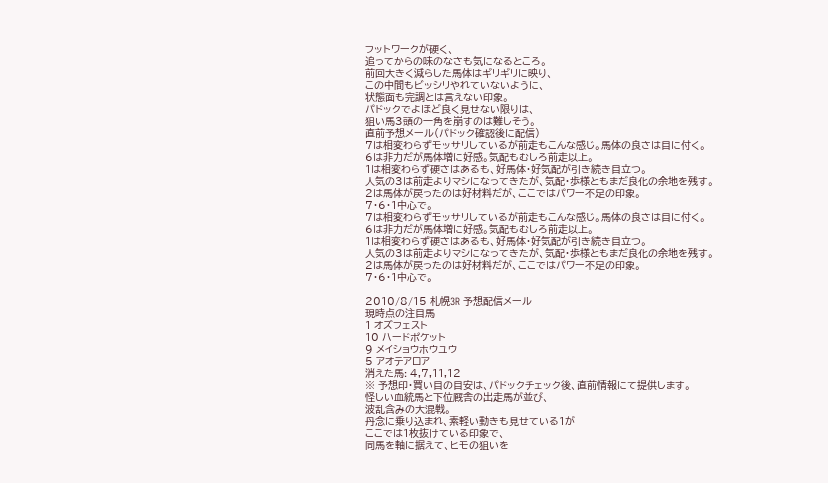フットワークが硬く、
追ってからの味のなさも気になるところ。
前回大きく減らした馬体はギリギリに映り、
この中間もビッシリやれていないように、
状態面も完調とは言えない印象。
パドックでよほど良く見せない限りは、
狙い馬3頭の一角を崩すのは難しそう。
直前予想メール(パドック確認後に配信)
7は相変わらずモッサリしているが前走もこんな感じ。馬体の良さは目に付く。
6は非力だが馬体増に好感。気配もむしろ前走以上。
1は相変わらず硬さはあるも、好馬体・好気配が引き続き目立つ。
人気の3は前走よりマシになってきたが、気配・歩様ともまだ良化の余地を残す。
2は馬体が戻ったのは好材料だが、ここではパワー不足の印象。
7・6・1中心で。
7は相変わらずモッサリしているが前走もこんな感じ。馬体の良さは目に付く。
6は非力だが馬体増に好感。気配もむしろ前走以上。
1は相変わらず硬さはあるも、好馬体・好気配が引き続き目立つ。
人気の3は前走よりマシになってきたが、気配・歩様ともまだ良化の余地を残す。
2は馬体が戻ったのは好材料だが、ここではパワー不足の印象。
7・6・1中心で。

2010/8/15 札幌3R 予想配信メール
現時点の注目馬
1 オズフェスト
10 ハードポケット
9 メイショウホウユウ
5 アオテアロア
消えた馬: 4,7,11,12
※ 予想印・買い目の目安は、パドックチェック後、直前情報にて提供します。
怪しい血統馬と下位厩舎の出走馬が並び、
波乱含みの大混戦。
丹念に乗り込まれ、素軽い動きも見せている1が
ここでは1枚抜けている印象で、
同馬を軸に据えて、ヒモの狙いを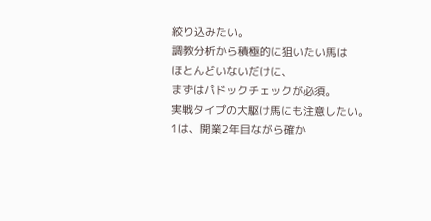絞り込みたい。
調教分析から積極的に狙いたい馬は
ほとんどいないだけに、
まずはパドックチェックが必須。
実戦タイプの大駆け馬にも注意したい。
1は、開業2年目ながら確か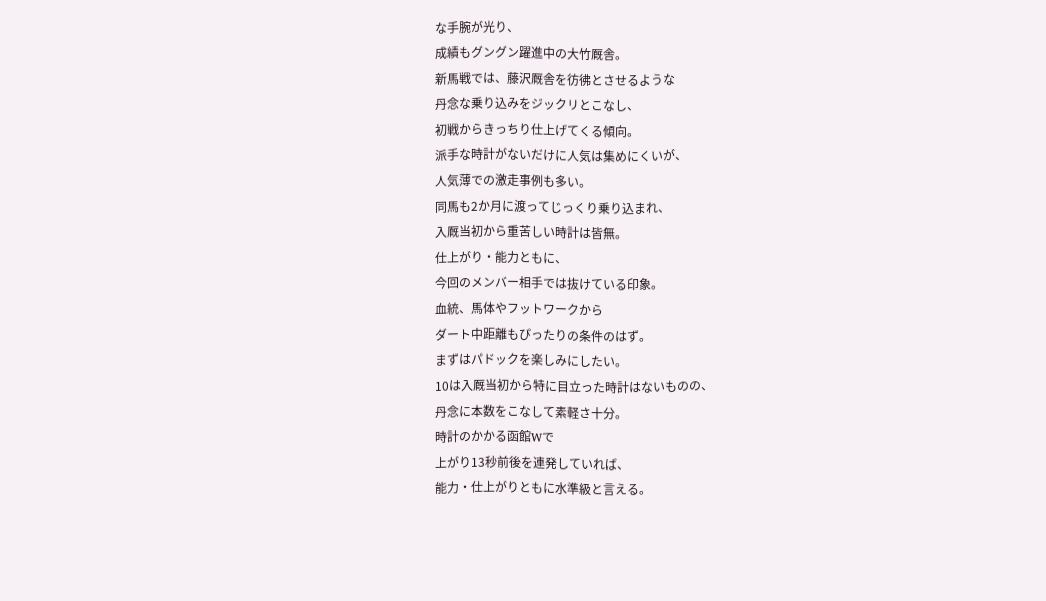な手腕が光り、
成績もグングン躍進中の大竹厩舎。
新馬戦では、藤沢厩舎を彷彿とさせるような
丹念な乗り込みをジックリとこなし、
初戦からきっちり仕上げてくる傾向。
派手な時計がないだけに人気は集めにくいが、
人気薄での激走事例も多い。
同馬も2か月に渡ってじっくり乗り込まれ、
入厩当初から重苦しい時計は皆無。
仕上がり・能力ともに、
今回のメンバー相手では抜けている印象。
血統、馬体やフットワークから
ダート中距離もぴったりの条件のはず。
まずはパドックを楽しみにしたい。
10は入厩当初から特に目立った時計はないものの、
丹念に本数をこなして素軽さ十分。
時計のかかる函館Wで
上がり13秒前後を連発していれば、
能力・仕上がりともに水準級と言える。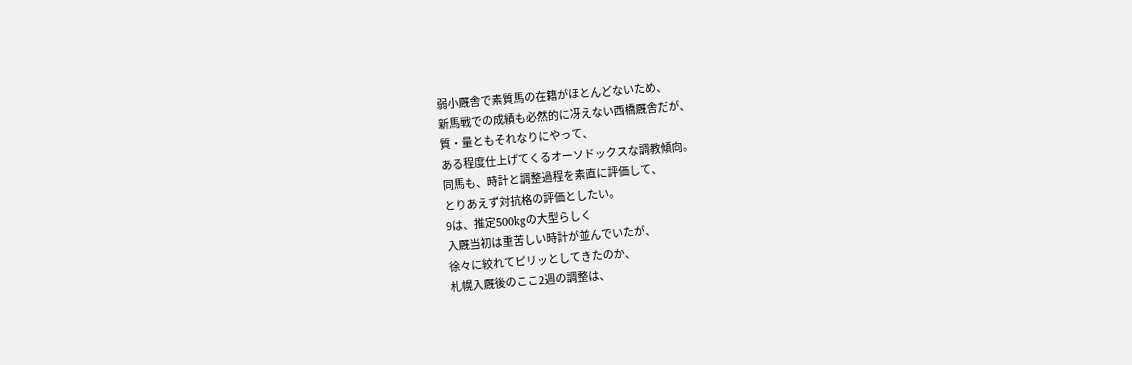弱小厩舎で素質馬の在籍がほとんどないため、
新馬戦での成績も必然的に冴えない西橋厩舎だが、
質・量ともそれなりにやって、
ある程度仕上げてくるオーソドックスな調教傾向。
同馬も、時計と調整過程を素直に評価して、
とりあえず対抗格の評価としたい。
9は、推定500kgの大型らしく
入厩当初は重苦しい時計が並んでいたが、
徐々に絞れてピリッとしてきたのか、
札幌入厩後のここ2週の調整は、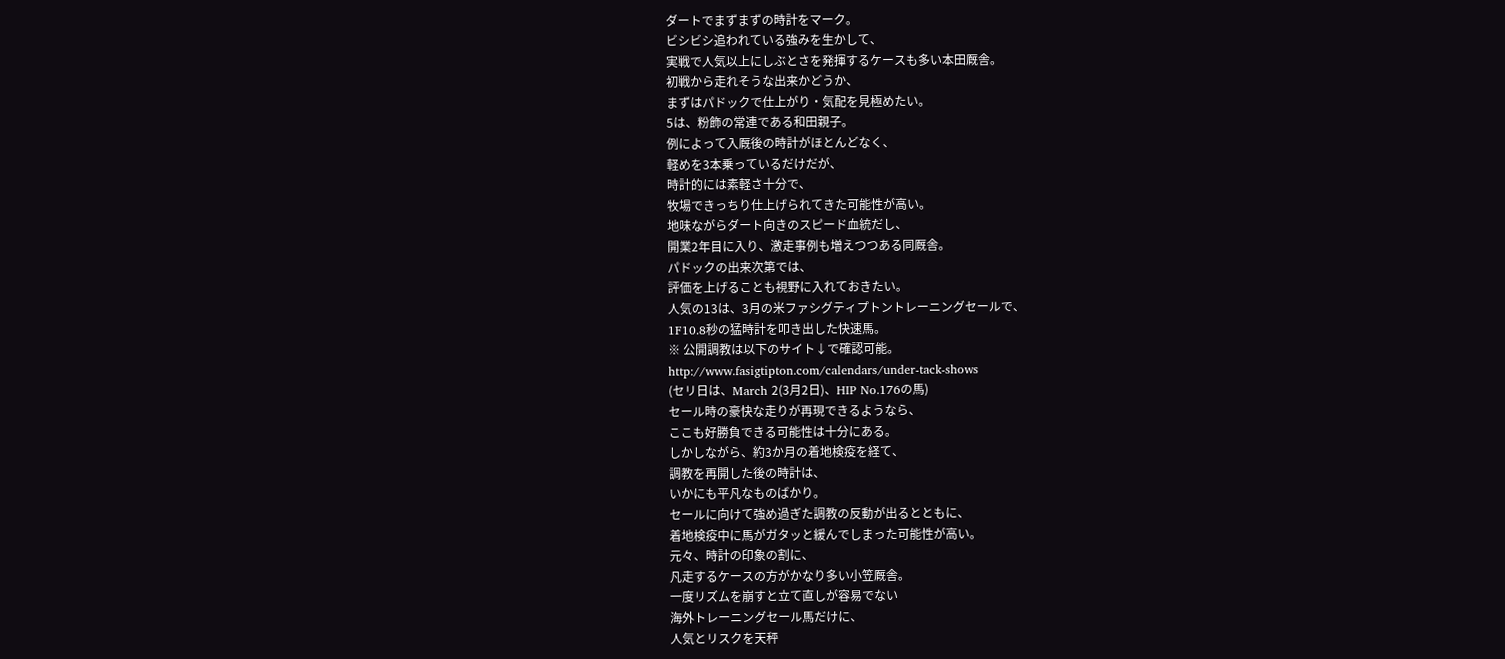ダートでまずまずの時計をマーク。
ビシビシ追われている強みを生かして、
実戦で人気以上にしぶとさを発揮するケースも多い本田厩舎。
初戦から走れそうな出来かどうか、
まずはパドックで仕上がり・気配を見極めたい。
5は、粉飾の常連である和田親子。
例によって入厩後の時計がほとんどなく、
軽めを3本乗っているだけだが、
時計的には素軽さ十分で、
牧場できっちり仕上げられてきた可能性が高い。
地味ながらダート向きのスピード血統だし、
開業2年目に入り、激走事例も増えつつある同厩舎。
パドックの出来次第では、
評価を上げることも視野に入れておきたい。
人気の13は、3月の米ファシグティプトントレーニングセールで、
1F10.8秒の猛時計を叩き出した快速馬。
※ 公開調教は以下のサイト↓で確認可能。
http://www.fasigtipton.com/calendars/under-tack-shows
(セリ日は、March 2(3月2日)、HIP No.176の馬)
セール時の豪快な走りが再現できるようなら、
ここも好勝負できる可能性は十分にある。
しかしながら、約3か月の着地検疫を経て、
調教を再開した後の時計は、
いかにも平凡なものばかり。
セールに向けて強め過ぎた調教の反動が出るとともに、
着地検疫中に馬がガタッと緩んでしまった可能性が高い。
元々、時計の印象の割に、
凡走するケースの方がかなり多い小笠厩舎。
一度リズムを崩すと立て直しが容易でない
海外トレーニングセール馬だけに、
人気とリスクを天秤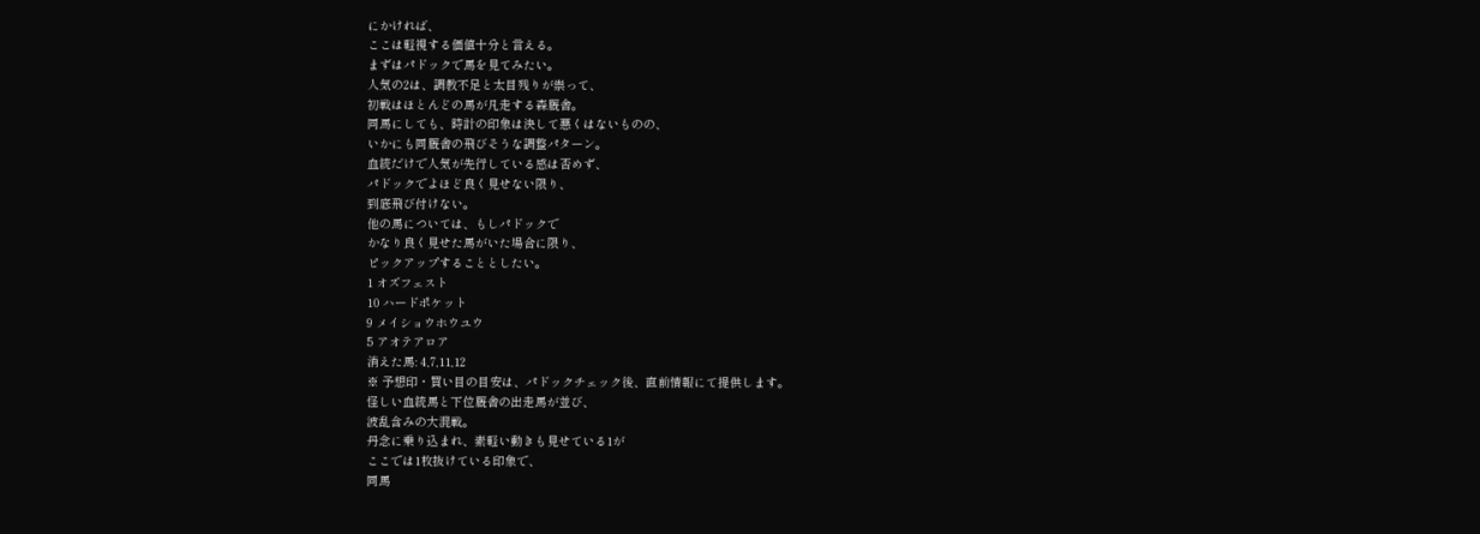にかければ、
ここは軽視する価値十分と言える。
まずはパドックで馬を見てみたい。
人気の2は、調教不足と太目残りが祟って、
初戦はほとんどの馬が凡走する森厩舎。
同馬にしても、時計の印象は決して悪くはないものの、
いかにも同厩舎の飛びそうな調整パターン。
血統だけで人気が先行している感は否めず、
パドックでよほど良く見せない限り、
到底飛び付けない。
他の馬については、もしパドックで
かなり良く見せた馬がいた場合に限り、
ピックアップすることとしたい。
1 オズフェスト
10 ハードポケット
9 メイショウホウユウ
5 アオテアロア
消えた馬: 4,7,11,12
※ 予想印・買い目の目安は、パドックチェック後、直前情報にて提供します。
怪しい血統馬と下位厩舎の出走馬が並び、
波乱含みの大混戦。
丹念に乗り込まれ、素軽い動きも見せている1が
ここでは1枚抜けている印象で、
同馬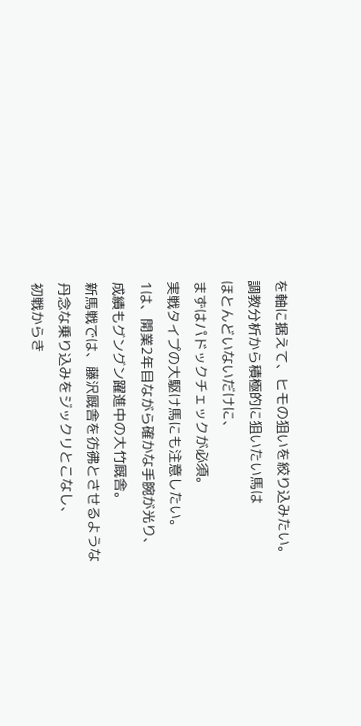を軸に据えて、ヒモの狙いを絞り込みたい。
調教分析から積極的に狙いたい馬は
ほとんどいないだけに、
まずはパドックチェックが必須。
実戦タイプの大駆け馬にも注意したい。
1は、開業2年目ながら確かな手腕が光り、
成績もグングン躍進中の大竹厩舎。
新馬戦では、藤沢厩舎を彷彿とさせるような
丹念な乗り込みをジックリとこなし、
初戦からき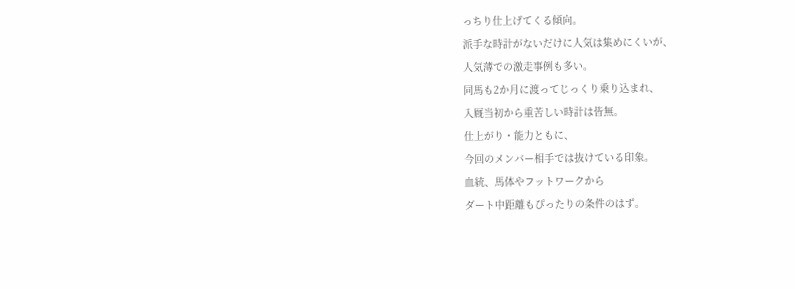っちり仕上げてくる傾向。
派手な時計がないだけに人気は集めにくいが、
人気薄での激走事例も多い。
同馬も2か月に渡ってじっくり乗り込まれ、
入厩当初から重苦しい時計は皆無。
仕上がり・能力ともに、
今回のメンバー相手では抜けている印象。
血統、馬体やフットワークから
ダート中距離もぴったりの条件のはず。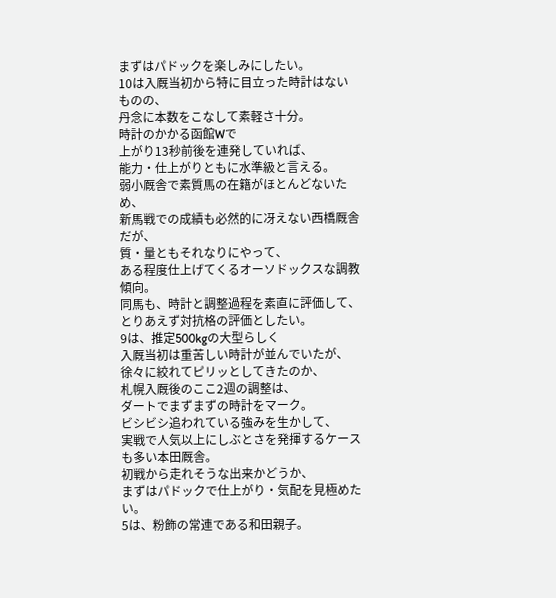まずはパドックを楽しみにしたい。
10は入厩当初から特に目立った時計はないものの、
丹念に本数をこなして素軽さ十分。
時計のかかる函館Wで
上がり13秒前後を連発していれば、
能力・仕上がりともに水準級と言える。
弱小厩舎で素質馬の在籍がほとんどないため、
新馬戦での成績も必然的に冴えない西橋厩舎だが、
質・量ともそれなりにやって、
ある程度仕上げてくるオーソドックスな調教傾向。
同馬も、時計と調整過程を素直に評価して、
とりあえず対抗格の評価としたい。
9は、推定500kgの大型らしく
入厩当初は重苦しい時計が並んでいたが、
徐々に絞れてピリッとしてきたのか、
札幌入厩後のここ2週の調整は、
ダートでまずまずの時計をマーク。
ビシビシ追われている強みを生かして、
実戦で人気以上にしぶとさを発揮するケースも多い本田厩舎。
初戦から走れそうな出来かどうか、
まずはパドックで仕上がり・気配を見極めたい。
5は、粉飾の常連である和田親子。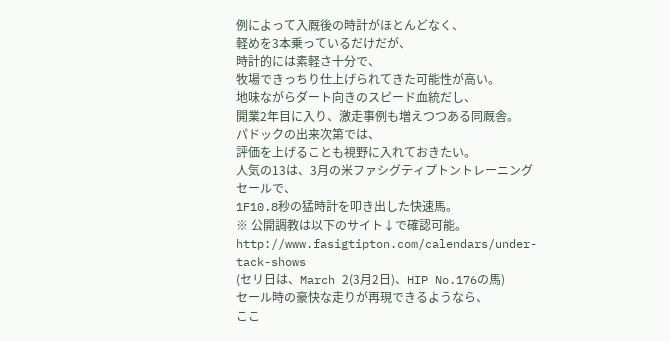例によって入厩後の時計がほとんどなく、
軽めを3本乗っているだけだが、
時計的には素軽さ十分で、
牧場できっちり仕上げられてきた可能性が高い。
地味ながらダート向きのスピード血統だし、
開業2年目に入り、激走事例も増えつつある同厩舎。
パドックの出来次第では、
評価を上げることも視野に入れておきたい。
人気の13は、3月の米ファシグティプトントレーニングセールで、
1F10.8秒の猛時計を叩き出した快速馬。
※ 公開調教は以下のサイト↓で確認可能。
http://www.fasigtipton.com/calendars/under-tack-shows
(セリ日は、March 2(3月2日)、HIP No.176の馬)
セール時の豪快な走りが再現できるようなら、
ここ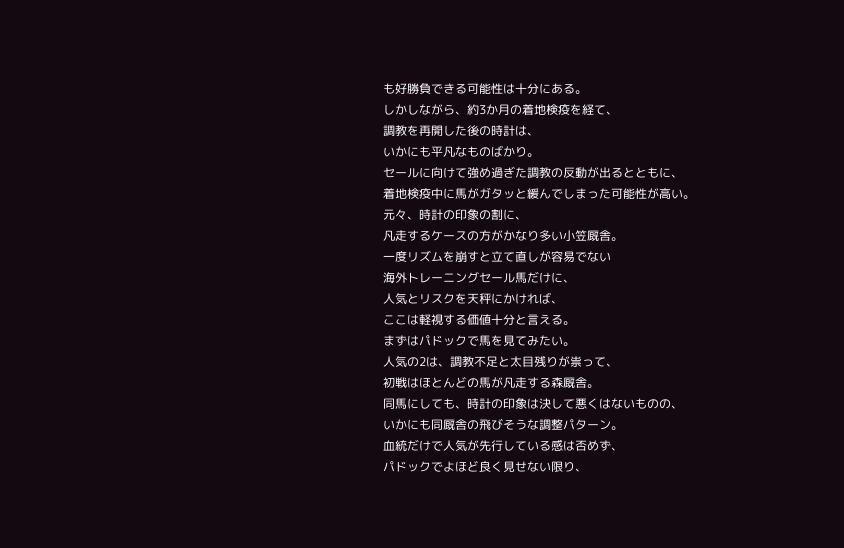も好勝負できる可能性は十分にある。
しかしながら、約3か月の着地検疫を経て、
調教を再開した後の時計は、
いかにも平凡なものばかり。
セールに向けて強め過ぎた調教の反動が出るとともに、
着地検疫中に馬がガタッと緩んでしまった可能性が高い。
元々、時計の印象の割に、
凡走するケースの方がかなり多い小笠厩舎。
一度リズムを崩すと立て直しが容易でない
海外トレーニングセール馬だけに、
人気とリスクを天秤にかければ、
ここは軽視する価値十分と言える。
まずはパドックで馬を見てみたい。
人気の2は、調教不足と太目残りが祟って、
初戦はほとんどの馬が凡走する森厩舎。
同馬にしても、時計の印象は決して悪くはないものの、
いかにも同厩舎の飛びそうな調整パターン。
血統だけで人気が先行している感は否めず、
パドックでよほど良く見せない限り、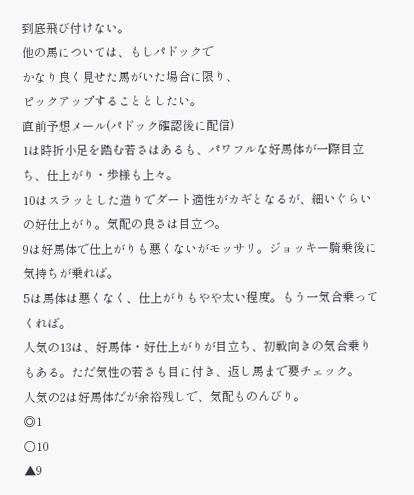到底飛び付けない。
他の馬については、もしパドックで
かなり良く見せた馬がいた場合に限り、
ピックアップすることとしたい。
直前予想メール(パドック確認後に配信)
1は時折小足を踏む若さはあるも、パワフルな好馬体が一際目立ち、仕上がり・歩様も上々。
10はスラッとした造りでダート適性がカギとなるが、細いぐらいの好仕上がり。気配の良さは目立つ。
9は好馬体で仕上がりも悪くないがモッサリ。ジョッキー騎乗後に気持ちが乗れば。
5は馬体は悪くなく、仕上がりもやや太い程度。もう一気合乗ってくれば。
人気の13は、好馬体・好仕上がりが目立ち、初戦向きの気合乗りもある。ただ気性の若さも目に付き、返し馬まで要チェック。
人気の2は好馬体だが余裕残しで、気配ものんびり。
◎1
○10
▲9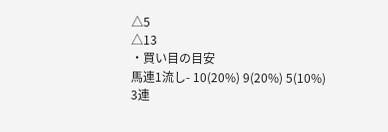△5
△13
・買い目の目安
馬連1流し- 10(20%) 9(20%) 5(10%)
3連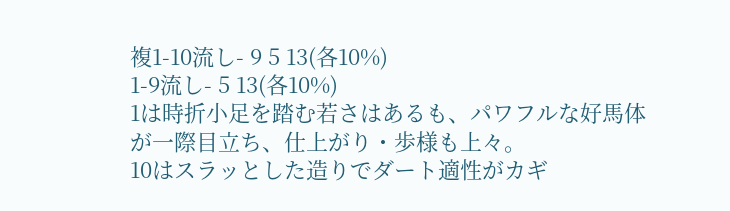複1-10流し- 9 5 13(各10%)
1-9流し- 5 13(各10%)
1は時折小足を踏む若さはあるも、パワフルな好馬体が一際目立ち、仕上がり・歩様も上々。
10はスラッとした造りでダート適性がカギ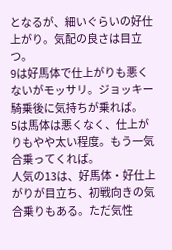となるが、細いぐらいの好仕上がり。気配の良さは目立つ。
9は好馬体で仕上がりも悪くないがモッサリ。ジョッキー騎乗後に気持ちが乗れば。
5は馬体は悪くなく、仕上がりもやや太い程度。もう一気合乗ってくれば。
人気の13は、好馬体・好仕上がりが目立ち、初戦向きの気合乗りもある。ただ気性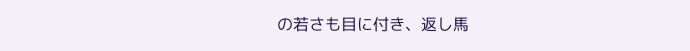の若さも目に付き、返し馬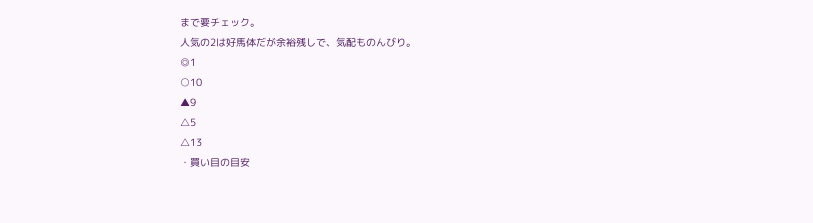まで要チェック。
人気の2は好馬体だが余裕残しで、気配ものんびり。
◎1
○10
▲9
△5
△13
・買い目の目安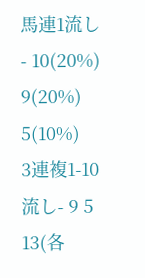馬連1流し- 10(20%) 9(20%) 5(10%)
3連複1-10流し- 9 5 13(各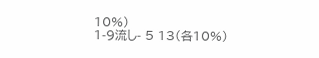10%)
1-9流し- 5 13(各10%)